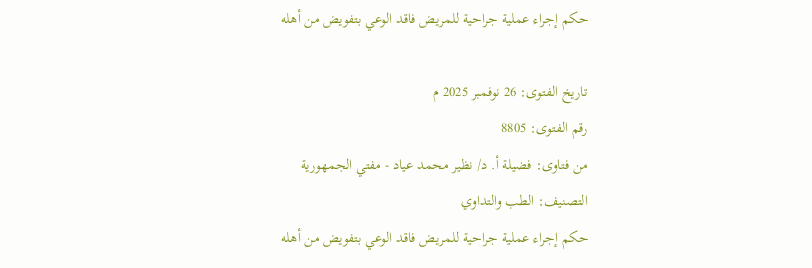حكم إجراء عملية جراحية للمريض فاقد الوعي بتفويض من أهله

تاريخ الفتوى: 26 نوفمبر 2025 م
رقم الفتوى: 8805
من فتاوى: فضيلة أ. د/ نظير محمد عياد - مفتي الجمهورية
التصنيف: الطب والتداوي
حكم إجراء عملية جراحية للمريض فاقد الوعي بتفويض من أهله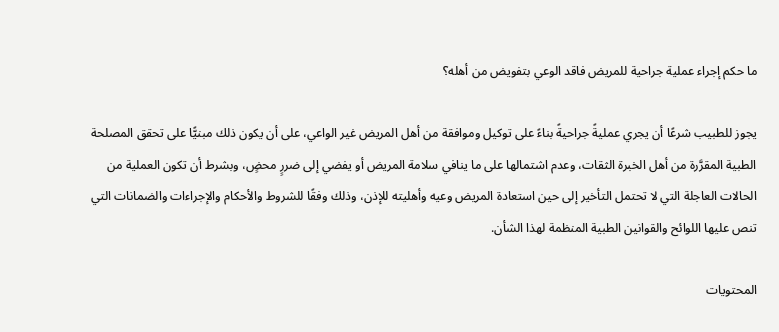ما حكم إجراء عملية جراحية للمريض فاقد الوعي بتفويض من أهله؟

يجوز للطبيب شرعًا أن يجري عمليةً جراحيةً بناءً على توكيل وموافقة من أهل المريض غير الواعي، على أن يكون ذلك مبنيًّا على تحقق المصلحة الطبية المقرَّرة من أهل الخبرة الثقات، وعدم اشتمالها على ما ينافي سلامة المريض أو يفضي إلى ضررٍ محضٍ، وبشرط أن تكون العملية من الحالات العاجلة التي لا تحتمل التأخير إلى حين استعادة المريض وعيه وأهليته للإذن، وذلك وفقًا للشروط والأحكام والإجراءات والضمانات التي تنص عليها اللوائح والقوانين الطبية المنظمة لهذا الشأن.

المحتويات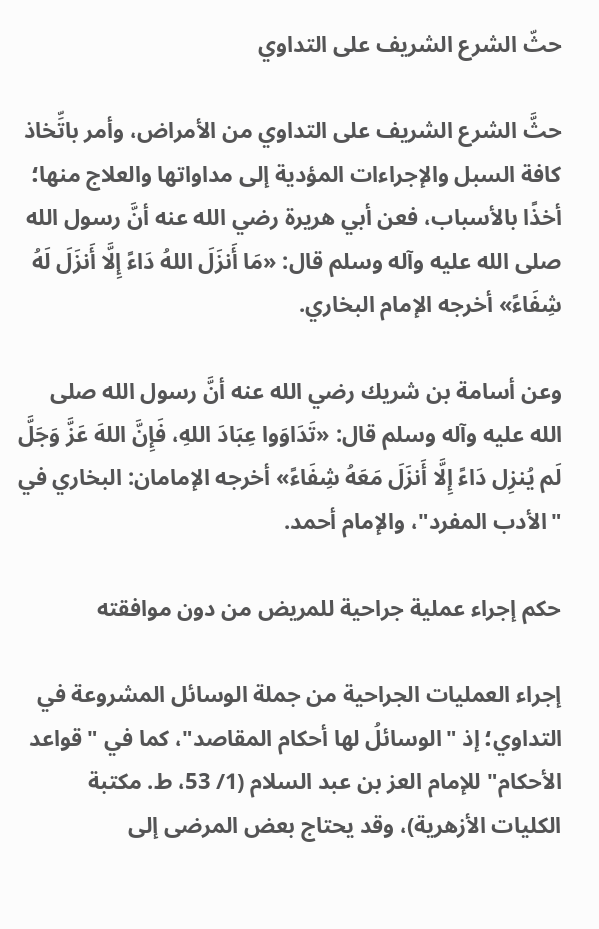حثّ الشرع الشريف على التداوي

حثَّ الشرع الشريف على التداوي من الأمراض، وأمر باتِّخاذ كافة السبل والإجراءات المؤدية إلى مداواتها والعلاج منها؛ أخذًا بالأسباب، فعن أبي هريرة رضي الله عنه أنَّ رسول الله صلى الله عليه وآله وسلم قال: «مَا أَنزَلَ اللهُ دَاءً إِلَّا أَنزَلَ لَهُ شِفَاءً» أخرجه الإمام البخاري.

وعن أسامة بن شريك رضي الله عنه أنَّ رسول الله صلى الله عليه وآله وسلم قال: «تَدَاوَوا عِبَادَ اللهِ، فَإِنَّ اللهَ عَزَّ وَجَلَّ لَم يُنزِل دَاءً إِلَّا أَنزَلَ مَعَهُ شِفَاءً» أخرجه الإمامان: البخاري في "الأدب المفرد"، والإمام أحمد.

حكم إجراء عملية جراحية للمريض من دون موافقته

إجراء العمليات الجراحية من جملة الوسائل المشروعة في التداوي؛ إذ "الوسائلُ لها أحكام المقاصد"، كما في "قواعد الأحكام" للإمام العز بن عبد السلام (1/ 53، ط. مكتبة الكليات الأزهرية)، وقد يحتاج بعض المرضى إلى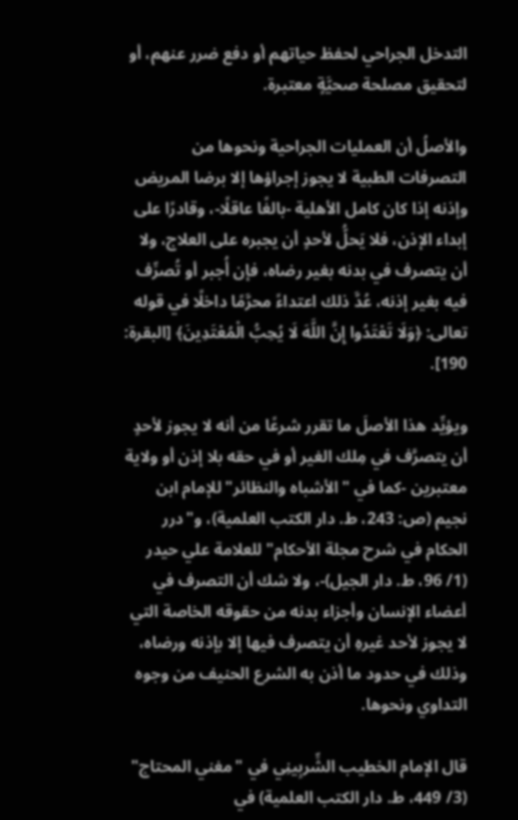التدخل الجراحي لحفظ حياتهم أو دفع ضرر عنهم، أو لتحقيق مصلحة صحيَّةٍ معتبرة.

والأصلُ أن العمليات الجراحية ونحوها من التصرفات الطبية لا يجوز إجراؤها إلا برضا المريض وإذنه إذا كان كامل الأهلية -بالغًا عاقلًا-، وقادرًا على إبداء الإذن، فلا يَحلُّ لأحدٍ أن يجبره على العلاج، ولا أن يتصرف في بدنه بغير رضاه، فإن أُجبر أو تُصرِّف فيه بغير إذنه، عُدَّ ذلك اعتداءً محرَّمًا داخلًا في قوله تعالى: ﴿وَلَا تَعْتَدُوا إِنَّ اللَّهَ لَا يُحِبُّ الْمُعْتَدِينَ﴾ [البقرة: 190].

ويؤيِّد هذا الأصلَ ما تقرر شرعًا من أنه لا يجوز لأحدٍ أن يتصرَّف في مِلك الغير أو في حقه بلا إذن أو ولاية معتبرين -كما في "الأشباه والنظائر" للإمام ابن نجيم (ص: 243، ط. دار الكتب العلمية)، و"درر الحكام في شرح مجلة الأحكام" للعلامة علي حيدر (1/ 96، ط. دار الجيل)-، ولا شك أن التصرف في أعضاء الإنسان وأجزاء بدنه من حقوقه الخاصة التي لا يجوز لأحد غيرهِ أن يتصرف فيها إلا بإذنه ورضاه، وذلك في حدود ما أذن به الشرع الحنيف من وجوه التداوي ونحوها.

قال الإمام الخطيب الشِّربِينِي في "مغني المحتاج" (3/ 449، ط. دار الكتب العلمية) في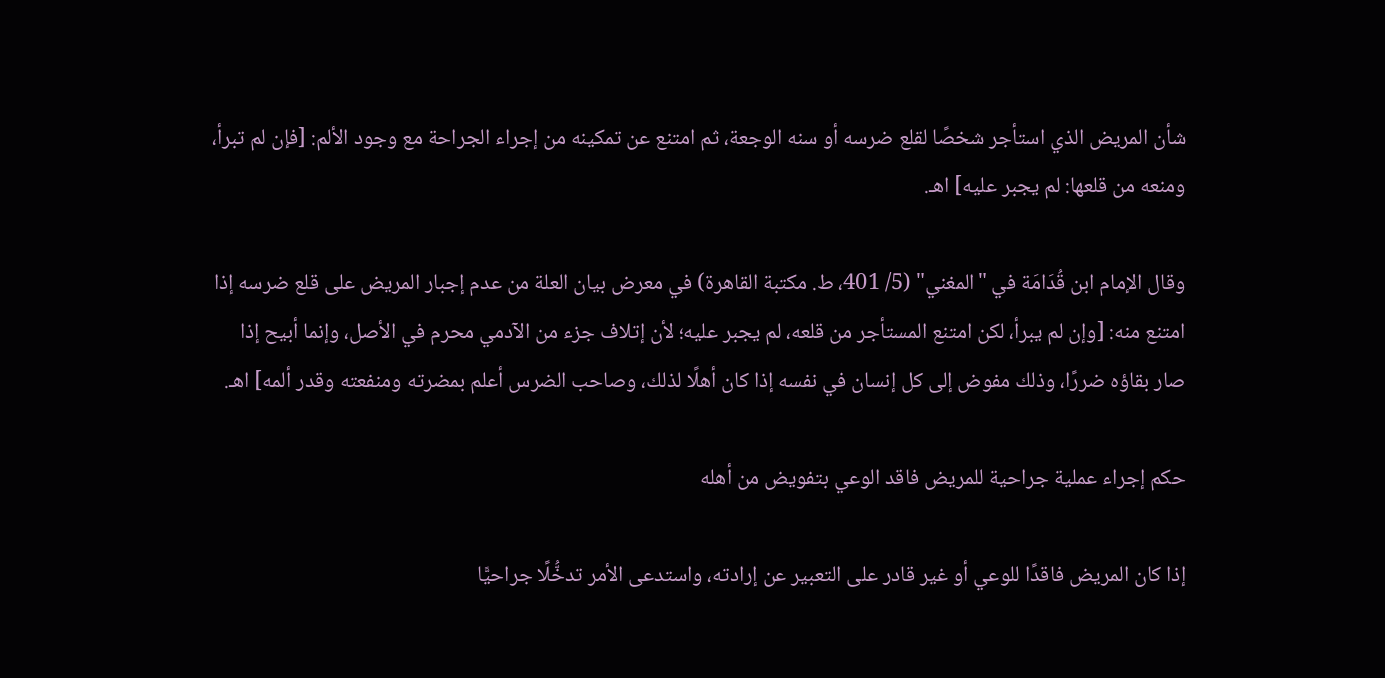شأن المريض الذي استأجر شخصًا لقلع ضرسه أو سنه الوجعة، ثم امتنع عن تمكينه من إجراء الجراحة مع وجود الألم: [فإن لم تبرأ، ومنعه من قلعها: لم يجبر عليه] اهـ.

وقال الإمام ابن قُدَامَة في "المغني" (5/ 401، ط. مكتبة القاهرة) في معرض بيان العلة من عدم إجبار المريض على قلع ضرسه إذا امتنع منه: [وإن لم يبرأ، لكن امتنع المستأجر من قلعه، لم يجبر عليه؛ لأن إتلاف جزء من الآدمي محرم في الأصل، وإنما أبيح إذا صار بقاؤه ضررًا، وذلك مفوض إلى كل إنسان في نفسه إذا كان أهلًا لذلك، وصاحب الضرس أعلم بمضرته ومنفعته وقدر ألمه] اهـ.

حكم إجراء عملية جراحية للمريض فاقد الوعي بتفويض من أهله

إذا كان المريض فاقدًا للوعي أو غير قادر على التعبير عن إرادته، واستدعى الأمر تدخُّلًا جراحيًّا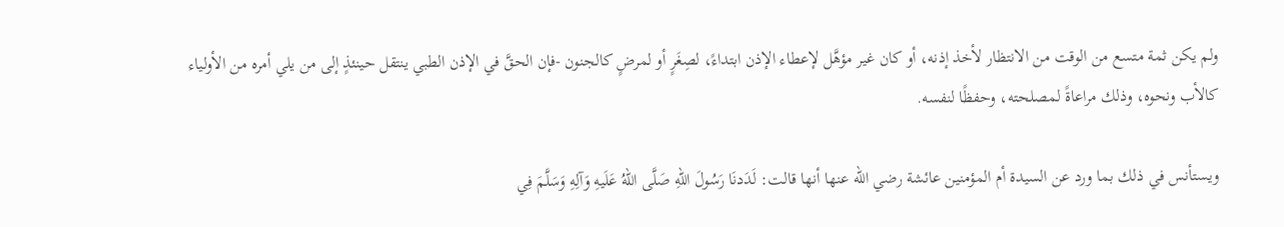ولم يكن ثمة متسع من الوقت من الانتظار لأخذ إذنه، أو كان غير مؤهَّل لإعطاء الإذن ابتداءً، لصِغَرٍ أو لمرضٍ كالجنون -فإن الحقَّ في الإذن الطبي ينتقل حينئذٍ إلى من يلي أمره من الأولياء كالأب ونحوه، وذلك مراعاةً لمصلحته، وحفظًا لنفسه.

ويستأنس في ذلك بما ورد عن السيدة أم المؤمنين عائشة رضي الله عنها أنها قالت: لَدَدنَا رَسُولَ اللهِ صَلَّى اللهُ عَلَيهِ وَآلِهِ وَسَلَّمَ فِي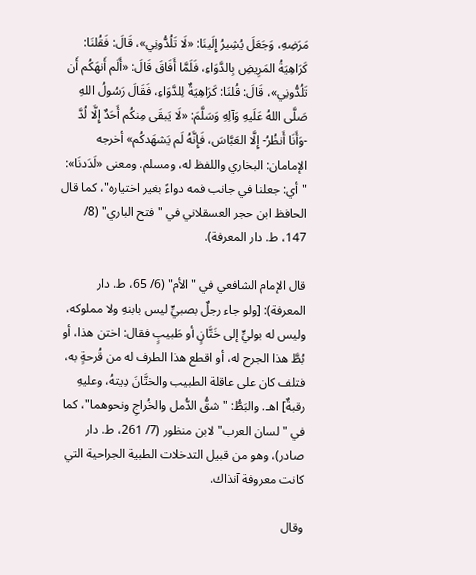مَرَضِهِ، وَجَعَلَ يُشِيرُ إِلَينَا: «لَا تَلُدُّونِي»، قَالَ: فَقُلنَا: كَرَاهِيَةُ المَرِيضِ بِالدَّوَاءِ، فَلَمَّا أَفَاقَ قَالَ: «أَلَم أَنهَكُم أَن تَلُدُّونِي»، قَالَ: قُلنَا: كَرَاهِيَةٌ لِلدَّوَاءِ، فَقَالَ رَسُولُ اللهِ صَلَّى اللهُ عَلَيهِ وَآلِهِ وَسَلَّمَ: «لَا يَبقَى مِنكُم أَحَدٌ إِلَّا لُدَّ -وَأَنَا أَنظُرُ- إِلَّا العَبَّاسَ، فَإِنَّهُ لَم يَشهَدكُم» أخرجه الإمامان: البخاري واللفظ له، ومسلم. ومعنى «لَدَدنَا»: "أي: جعلنا في جانب فمه دواءً بغير اختياره"، كما قال الحافظ ابن حجر العسقلاني في "فتح الباري" (8/ 147، ط. دار المعرفة).

قال الإمام الشافعي في "الأم" (6/ 65، ط. دار المعرفة): [ولو جاء رجلٌ بصبيٍّ ليس بابنهِ ولا مملوكه، وليس له بوليٍّ إلى خَتَّانٍ أو طَبيبٍ فقال: اختن هذا، أو بُطَّ هذا الجرح له، أو اقطع هذا الطرف له من قُرحةٍ به، فتلف كان على عاقلة الطبيب والختَّانَ دِيتهُ، وعليهِ رقبةٌ] اهـ. والبَطُّ: "شقُّ الدُّمل والخُراجِ ونحوهما"، كما في "لسان العرب" لابن منظور (7/ 261، ط. دار صادر)، وهو من قبيل التدخلات الطبية الجراحية التي كانت معروفة آنذاك.

وقال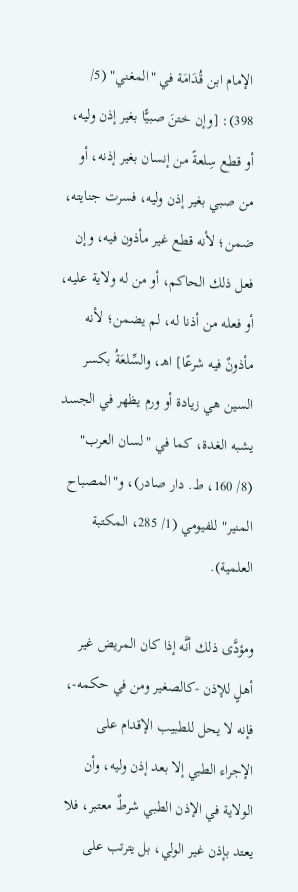الإمام ابن قُدَامَة في "المغني" (5/ 398): [وإن ختنَ صبيًّا بغير إذن وليه، أو قطع سِلعةً من إنسان بغير إذنه، أو من صبي بغير إذن وليه، فسرت جنايته، ضمن؛ لأنه قطع غير مأذون فيه، وإن فعل ذلك الحاكم، أو من له ولاية عليه، أو فعله من أذنا له، لم يضمن؛ لأنه مأذونٌ فيه شرعًا] اهـ، والسِّلعَةُ بكسر السين هي زيادة أو ورم يظهر في الجسد يشبه الغدة، كما في "لسان العرب" (8/ 160، ط. دار صادر)، و"المصباح المنير" للفيومي (1/ 285، المكتبة العلمية).

ومؤدَّى ذلك أنَّه إذا كان المريض غير أهلٍ للإذن -كالصغير ومن في حكمه-، فإنه لا يحل للطبيب الإقدام على الإجراء الطبي إلا بعد إذن وليه، وأن الولاية في الإذن الطبي شرطٌ معتبر، فلا يعتد بإذن غير الولي، بل يترتب على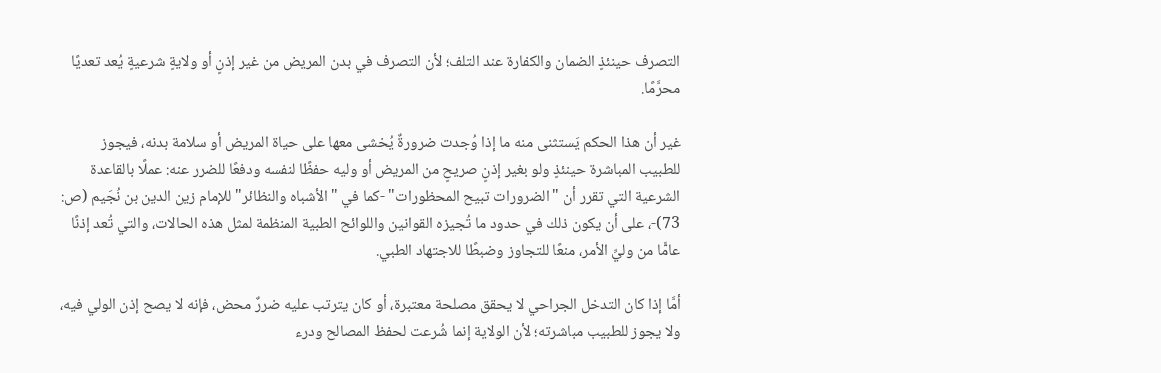التصرف حينئذٍ الضمان والكفارة عند التلف؛ لأن التصرف في بدن المريض من غير إذنٍ أو ولايةٍ شرعيةٍ يُعد تعديًا محرَّمًا.

غير أن هذا الحكم يَستثنى منه ما إذا وُجدت ضرورةٌ يُخشى معها على حياة المريض أو سلامة بدنه، فيجوز للطبيب المباشرة حينئذٍ ولو بغير إذنٍ صريحٍ من المريض أو وليه حفظًا لنفسه ودفعًا للضرر عنه: عملًا بالقاعدة الشرعية التي تقرر أن "الضرورات تبيح المحظورات" -كما في "الأشباه والنظائر" للإمام زين الدين بن نُجَيم (ص: 73)-، على أن يكون ذلك في حدود ما تُجيزه القوانين واللوائح الطبية المنظمة لمثل هذه الحالات، والتي تُعد إذنًا عامًّا من وليِّ الأمر، منعًا للتجاوز وضبطًا للاجتهاد الطبي.

أمَّا إذا كان التدخل الجراحي لا يحقق مصلحة معتبرة، أو كان يترتب عليه ضررٌ محض، فإنه لا يصح إذن الولي فيه، ولا يجوز للطبيب مباشرته؛ لأن الولاية إنما شُرعت لحفظ المصالح ودرء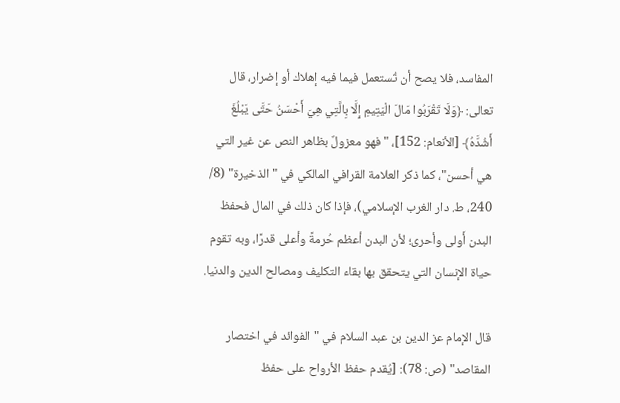المفاسد، فلا يصح أن تُستعمل فيما فيه إهلاك أو إضرار، قال تعالى: ﴿وَلَا تَقْرَبُوا مَالَ الْيَتِيمِ إِلَّا بِالَّتِي هِيَ أَحْسَنُ حَتَّى يَبْلُغَ أَشُدَّهُ﴾ [الأنعام: 152]، "فهو معزولٌ بظاهر النص عن غير التي هي أحسن"، كما ذكر العلامة القرافي المالكي في "الذخيرة" (8/ 240، ط. دار الغرب الإسلامي)، فإذا كان ذلك في المال فحفظ البدن أَولى وأحرى؛ لأن البدن أعظم حُرمةً وأعلى قدرًا، وبه تقوم حياة الإنسان التي يتحقق بها بقاء التكليف ومصالح الدين والدنيا.

قال الإمام عز الدين بن عبد السلام في "الفوائد في اختصار المقاصد" (ص: 78): [يُقدم حفظ الأرواح على حفظ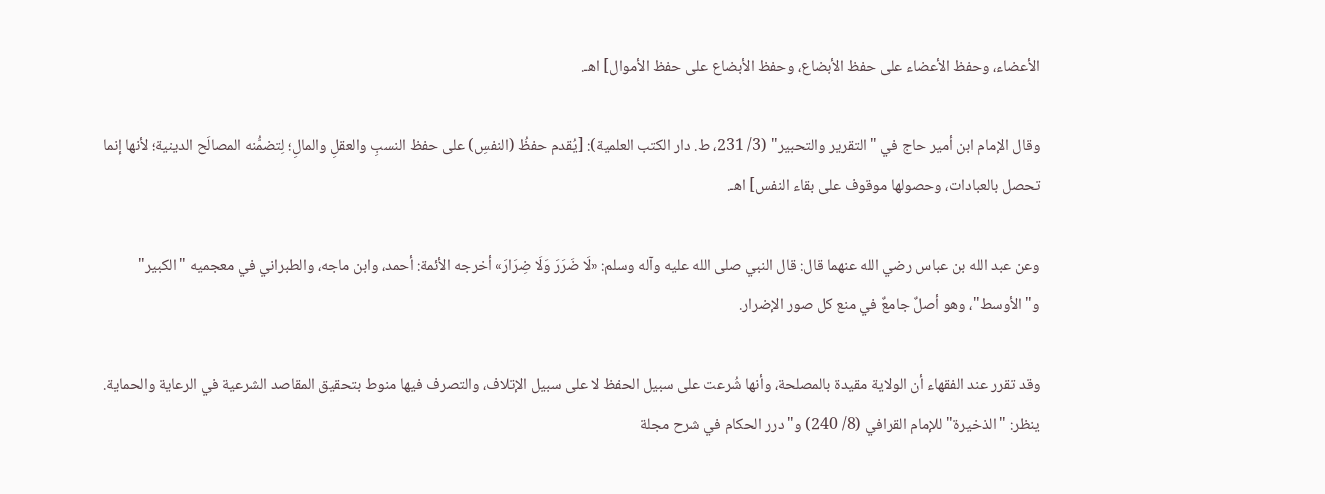الأعضاء، وحفظ الأعضاء على حفظ الأبضاع، وحفظ الأبضاع على حفظ الأموال] اهـ.

وقال الإمام ابن أمير حاج في "التقرير والتحبير" (3/ 231، ط. دار الكتب العلمية): [يُقدم حفظُ (النفسِ) على حفظ النسبِ والعقلِ والمالِ؛ لِتضمُّنه المصالَح الدينية؛ لأنها إنما تحصل بالعبادات، وحصولها موقوف على بقاء النفس] اهـ.

وعن عبد الله بن عباس رضي الله عنهما قال: قال النبي صلى الله عليه وآله وسلم: «لَا ضَرَرَ وَلَا ضِرَارَ» أخرجه الأئمة: أحمد، وابن ماجه، والطبراني في معجميه "الكبير" و"الأوسط"، وهو أصلٌ جامعٌ في منع كل صور الإضرار.

وقد تقرر عند الفقهاء أن الولاية مقيدة بالمصلحة، وأنها شُرعت على سبيل الحفظ لا على سبيل الإتلاف، والتصرف فيها منوط بتحقيق المقاصد الشرعية في الرعاية والحماية. ينظر: "الذخيرة" للإمام القرافي (8/ 240) و"درر الحكام في شرح مجلة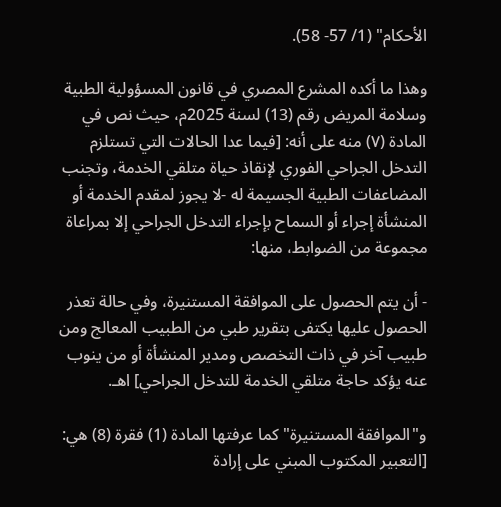الأحكام" (1/ 57- 58).

وهذا ما أكده المشرع المصري في قانون المسؤولية الطبية وسلامة المريض رقم (13) لسنة 2025م، حيث نص في المادة (۷) منه على أنه: [فيما عدا الحالات التي تستلزم التدخل الجراحي الفوري لإنقاذ حياة متلقي الخدمة، وتجنب المضاعفات الطبية الجسيمة له -لا يجوز لمقدم الخدمة أو المنشأة إجراء أو السماح بإجراء التدخل الجراحي إلا بمراعاة مجموعة من الضوابط، منها:

- أن يتم الحصول على الموافقة المستنيرة، وفي حالة تعذر الحصول عليها يكتفى بتقرير طبي من الطبيب المعالج ومن طبيب آخر في ذات التخصص ومدير المنشأة أو من ينوب عنه يؤكد حاجة متلقي الخدمة للتدخل الجراحي] اهـ.

و"الموافقة المستنيرة" كما عرفتها المادة (1) فقرة (8) هي: [التعبير المكتوب المبني على إرادة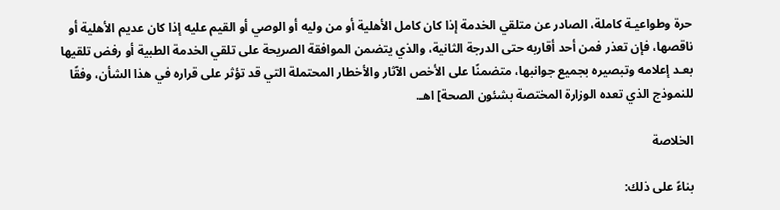حرة وطواعيـة كاملة، الصادر عن متلقي الخدمة إذا كان كامل الأهلية أو من وليه أو الوصي أو القيم عليه إذا كان عديم الأهلية أو ناقصها، فإن تعذر فمن أحد أقاربه حتى الدرجة الثانية، والذي يتضمن الموافقة الصريحة على تلقي الخدمة الطبية أو رفض تلقيها بعـد إعلامه وتبصيره بجميع جوانبها، متضمنًا على الأخص الآثار والأخطار المحتملة التي قد تؤثر على قراره في هذا الشأن، وفقًا للنموذج الذي تعده الوزارة المختصة بشئون الصحة] اهـ.

الخلاصة

بناءً على ذلك: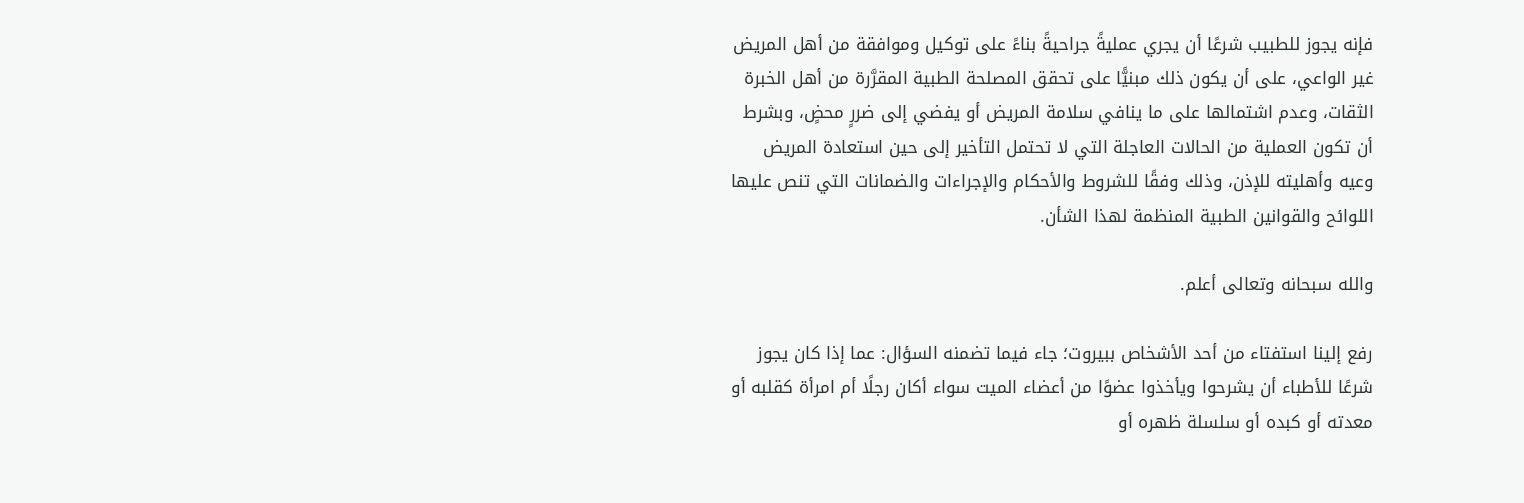فإنه يجوز للطبيب شرعًا أن يجري عمليةً جراحيةً بناءً على توكيل وموافقة من أهل المريض غير الواعي، على أن يكون ذلك مبنيًّا على تحقق المصلحة الطبية المقرَّرة من أهل الخبرة الثقات، وعدم اشتمالها على ما ينافي سلامة المريض أو يفضي إلى ضررٍ محضٍ، وبشرط أن تكون العملية من الحالات العاجلة التي لا تحتمل التأخير إلى حين استعادة المريض وعيه وأهليته للإذن، وذلك وفقًا للشروط والأحكام والإجراءات والضمانات التي تنص عليها اللوائح والقوانين الطبية المنظمة لهذا الشأن.

والله سبحانه وتعالى أعلم.

رفع إلينا استفتاء من أحد الأشخاص ببيروت؛ جاء فيما تضمنه السؤال: عما إذا كان يجوز شرعًا للأطباء أن يشرحوا ويأخذوا عضوًا من أعضاء الميت سواء أكان رجلًا أم امرأة كقلبه أو معدته أو كبده أو سلسلة ظهره أو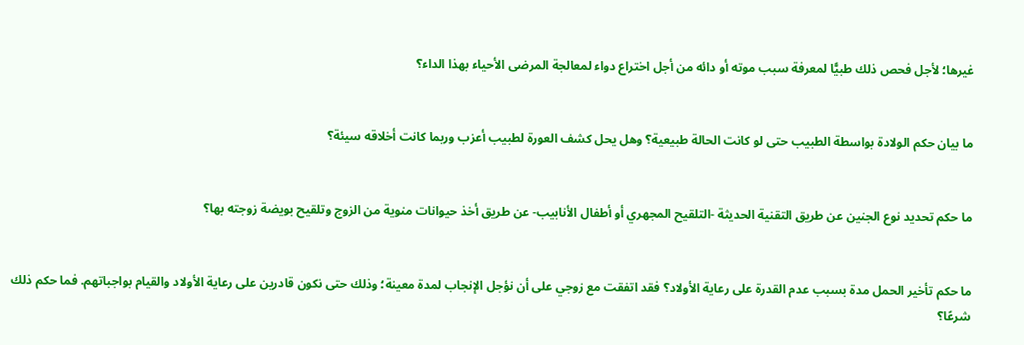غيرها؛ لأجل فحص ذلك طبيًّا لمعرفة سبب موته أو دائه من أجل اختراع دواء لمعالجة المرضى الأحياء بهذا الداء؟


ما بيان حكم الولادة بواسطة الطبيب حتى لو كانت الحالة طبيعية؟ وهل يحل كشف العورة لطبيب أعزب وربما كانت أخلاقه سيئة؟


ما حكم تحديد نوع الجنين عن طريق التقنية الحديثة -التلقيح المجهري أو أطفال الأنابيب- عن طريق أخذ حيوانات منوية من الزوج وتلقيح بويضة زوجته بها؟


ما حكم تأخير الحمل مدة بسبب عدم القدرة على رعاية الأولاد؟ فقد اتفقت مع زوجي على أن نؤجل الإنجاب لمدة معينة؛ وذلك حتى نكون قادرين على رعاية الأولاد والقيام بواجباتهم. فما حكم ذلك شرعًا؟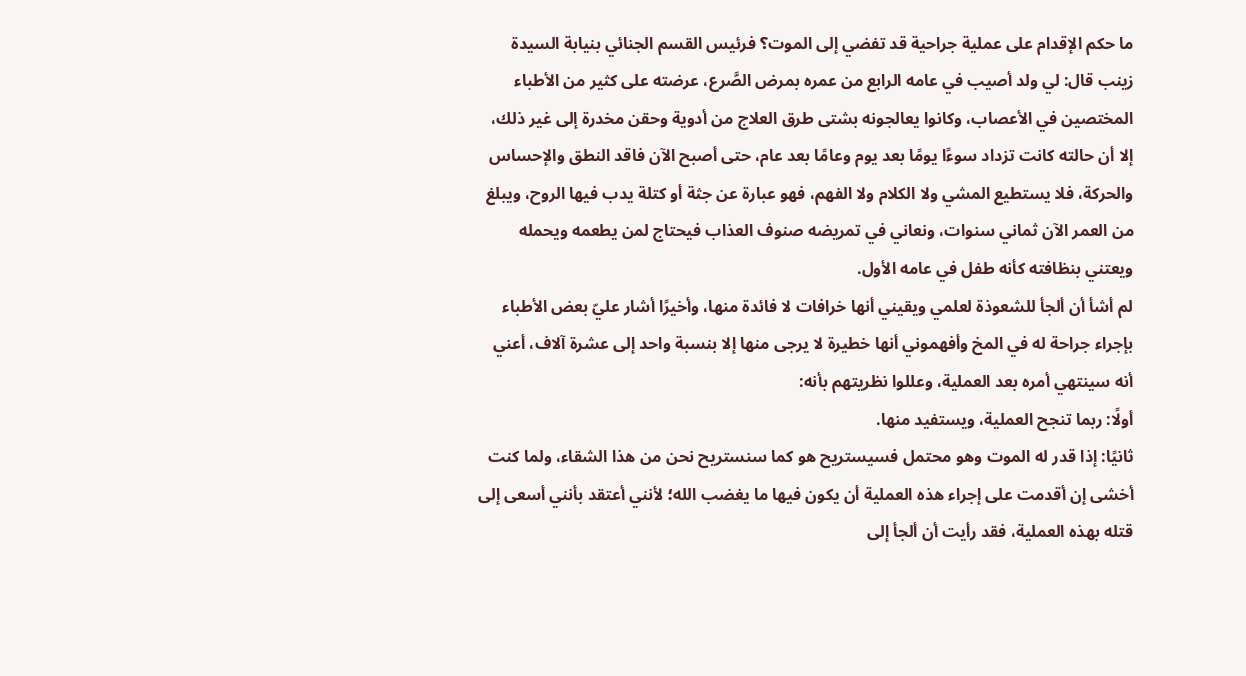ما حكم الإقدام على عملية جراحية قد تفضي إلى الموت؟ فرئيس القسم الجنائي بنيابة السيدة زينب قال: لي ولد أصيب في عامه الرابع من عمره بمرض الصَّرع، عرضته على كثير من الأطباء المختصين في الأعصاب، وكانوا يعالجونه بشتى طرق العلاج من أدوية وحقن مخدرة إلى غير ذلك، إلا أن حالته كانت تزداد سوءًا يومًا بعد يوم وعامًا بعد عام، حتى أصبح الآن فاقد النطق والإحساس والحركة، فلا يستطيع المشي ولا الكلام ولا الفهم، فهو عبارة عن جثة أو كتلة يدب فيها الروح، ويبلغ من العمر الآن ثماني سنوات، ونعاني في تمريضه صنوف العذاب فيحتاج لمن يطعمه ويحمله ويعتني بنظافته كأنه طفل في عامه الأول.
لم أشأ أن ألجأ للشعوذة لعلمي ويقيني أنها خرافات لا فائدة منها، وأخيرًا أشار عليّ بعض الأطباء بإجراء جراحة له في المخ وأفهموني أنها خطيرة لا يرجى منها إلا بنسبة واحد إلى عشرة آلاف، أعني أنه سينتهي أمره بعد العملية، وعللوا نظريتهم بأنه:
أولًا: ربما تنجح العملية، ويستفيد منها.
ثانيًا: إذا قدر له الموت وهو محتمل فسيستريح هو كما سنستريح نحن من هذا الشقاء، ولما كنت أخشى إن أقدمت على إجراء هذه العملية أن يكون فيها ما يغضب الله؛ لأنني أعتقد بأنني أسعى إلى قتله بهذه العملية، فقد رأيت أن ألجأ إلى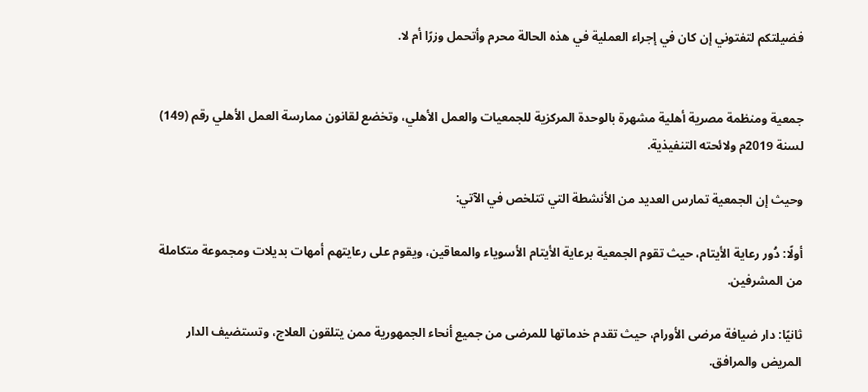فضيلتكم لتفتوني إن كان في إجراء العملية في هذه الحالة محرم وأتحمل وزرًا أم لا.


جمعية ومنظمة مصرية أهلية مشهرة بالوحدة المركزية للجمعيات والعمل الأهلي، وتخضع لقانون ممارسة العمل الأهلي رقم (149) لسنة 2019م ولائحته التنفيذية.

وحيث إن الجمعية تمارس العديد من الأنشطة التي تتلخص في الآتي:

أولًا: دُور رعاية الأيتام، حيث تقوم الجمعية برعاية الأيتام الأسوياء والمعاقين، ويقوم على رعايتهم أمهات بديلات ومجموعة متكاملة من المشرفين.

ثانيًا: دار ضيافة مرضى الأورام، حيث تقدم خدماتها للمرضى من جميع أنحاء الجمهورية ممن يتلقون العلاج، وتستضيف الدار المريض والمرافق.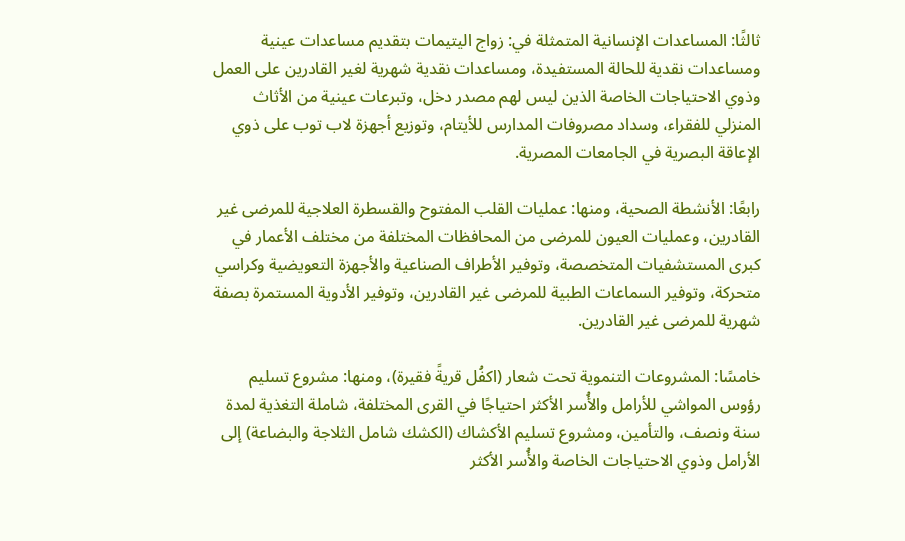ثالثًا: المساعدات الإنسانية المتمثلة في: زواج اليتيمات بتقديم مساعدات عينية ومساعدات نقدية للحالة المستفيدة، ومساعدات نقدية شهرية لغير القادرين على العمل وذوي الاحتياجات الخاصة الذين ليس لهم مصدر دخل، وتبرعات عينية من الأثاث المنزلي للفقراء، وسداد مصروفات المدارس للأيتام، وتوزيع أجهزة لاب توب على ذوي الإعاقة البصرية في الجامعات المصرية.

رابعًا: الأنشطة الصحية، ومنها: عمليات القلب المفتوح والقسطرة العلاجية للمرضى غير القادرين، وعمليات العيون للمرضى من المحافظات المختلفة من مختلف الأعمار في كبرى المستشفيات المتخصصة، وتوفير الأطراف الصناعية والأجهزة التعويضية وكراسي متحركة، وتوفير السماعات الطبية للمرضى غير القادرين، وتوفير الأدوية المستمرة بصفة شهرية للمرضى غير القادرين.

خامسًا: المشروعات التنموية تحت شعار (اكفُل قريةً فقيرة)، ومنها: مشروع تسليم رؤوس المواشي للأرامل والأُسر الأكثر احتياجًا في القرى المختلفة، شاملة التغذية لمدة سنة ونصف، والتأمين، ومشروع تسليم الأكشاك (الكشك شامل الثلاجة والبضاعة) إلى الأرامل وذوي الاحتياجات الخاصة والأُسر الأكثر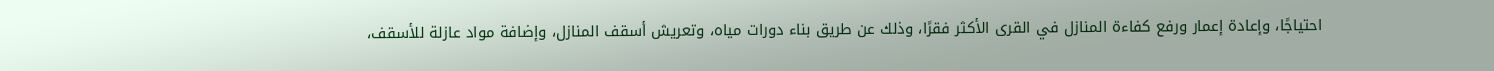احتياجًا، وإعادة إعمار ورفع كفاءة المنازل في القرى الأكثر فقرًا، وذلك عن طريق بناء دورات مياه، وتعريش أسقف المنازل، وإضافة مواد عازلة للأسقف،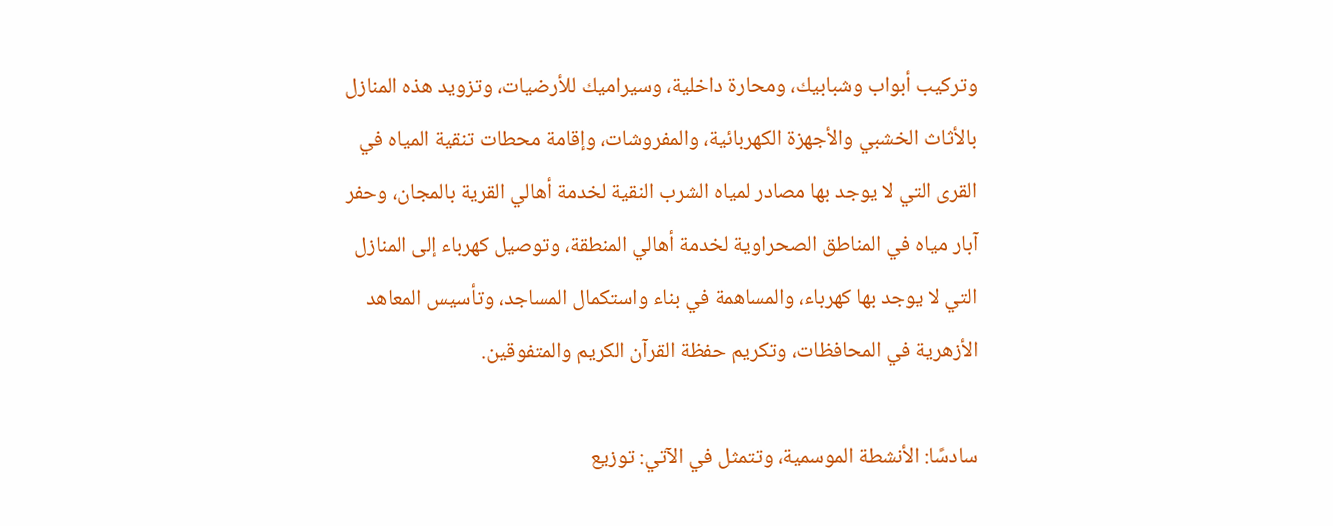وتركيب أبواب وشبابيك، ومحارة داخلية، وسيراميك للأرضيات، وتزويد هذه المنازل بالأثاث الخشبي والأجهزة الكهربائية، والمفروشات، وإقامة محطات تنقية المياه في القرى التي لا يوجد بها مصادر لمياه الشرب النقية لخدمة أهالي القرية بالمجان، وحفر آبار مياه في المناطق الصحراوية لخدمة أهالي المنطقة، وتوصيل كهرباء إلى المنازل التي لا يوجد بها كهرباء، والمساهمة في بناء واستكمال المساجد، وتأسيس المعاهد الأزهرية في المحافظات، وتكريم حفظة القرآن الكريم والمتفوقين.

سادسًا: الأنشطة الموسمية، وتتمثل في الآتي: توزيع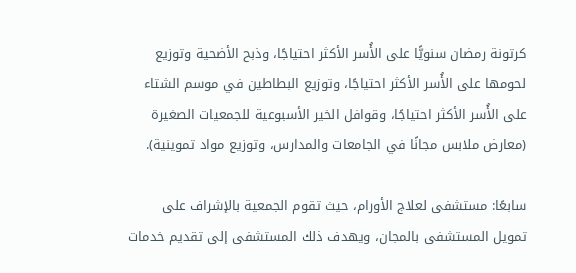كرتونة رمضان سنويًّا على الأُسر الأكثر احتياجًا، وذبح الأضحية وتوزيع لحومها على الأُسر الأكثر احتياجًا، وتوزيع البطاطين في موسم الشتاء على الأُسر الأكثر احتياجًا، وقوافل الخير الأسبوعية للجمعيات الصغيرة (معارض ملابس مجانًا في الجامعات والمدارس، وتوزيع مواد تموينية).

سابعًا: مستشفى لعلاج الأورام، حيث تقوم الجمعية بالإشراف على تمويل المستشفى بالمجان، ويهدف ذلك المستشفى إلى تقديم خدمات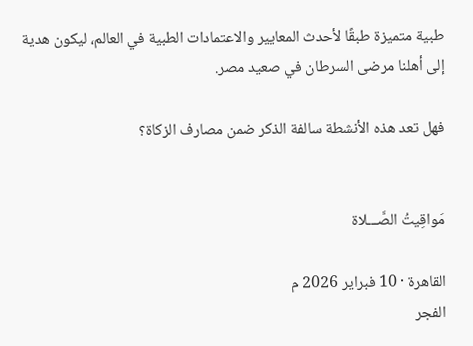طبية متميزة طبقًا لأحدث المعايير والاعتمادات الطبية في العالم، ليكون هدية إلى أهلنا مرضى السرطان في صعيد مصر.

فهل تعد هذه الأنشطة سالفة الذكر ضمن مصارف الزكاة؟


مَواقِيتُ الصَّـــلاة

القاهرة · 10 فبراير 2026 م
الفجر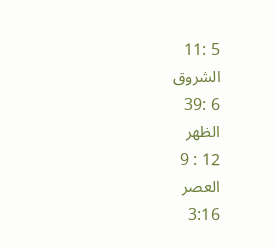5 :11
الشروق
6 :39
الظهر
12 : 9
العصر
3:16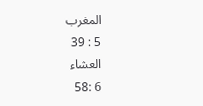المغرب
5 : 39
العشاء
6 :58